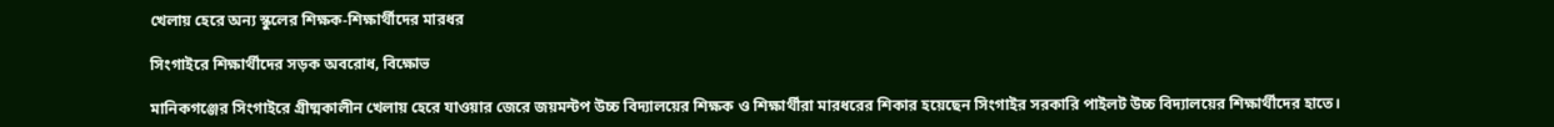খেলায় হেরে অন্য স্কুলের শিক্ষক-শিক্ষার্থীদের মারধর

সিংগাইরে শিক্ষার্থীদের সড়ক অবরোধ, বিক্ষোভ

মানিকগঞ্জের সিংগাইরে গ্রীষ্মকালীন খেলায় হেরে যাওয়ার জেরে জয়মন্টপ উচ্চ বিদ্যালয়ের শিক্ষক ও শিক্ষার্থীরা মারধরের শিকার হয়েছেন সিংগাইর সরকারি পাইলট উচ্চ বিদ্যালয়ের শিক্ষার্থীদের হাতে।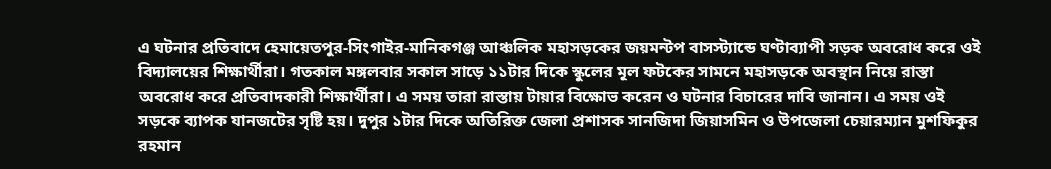এ ঘটনার প্রতিবাদে হেমায়েতপুর-সিংগাইর-মানিকগঞ্জ আঞ্চলিক মহাসড়কের জয়মন্টপ বাসস্ট্যান্ডে ঘণ্টাব্যাপী সড়ক অবরোধ করে ওই বিদ্যালয়ের শিক্ষার্থীরা। গতকাল মঙ্গলবার সকাল সাড়ে ১১টার দিকে স্কুলের মূল ফটকের সামনে মহাসড়কে অবস্থান নিয়ে রাস্তা অবরোধ করে প্রতিবাদকারী শিক্ষার্থীরা। এ সময় তারা রাস্তায় টায়ার বিক্ষোভ করেন ও ঘটনার বিচারের দাবি জানান। এ সময় ওই সড়কে ব্যাপক যানজটের সৃষ্টি হয়। দুপুর ১টার দিকে অতিরিক্ত জেলা প্রশাসক সানজিদা জিয়াসমিন ও উপজেলা চেয়ারম্যান মুশফিকুর রহমান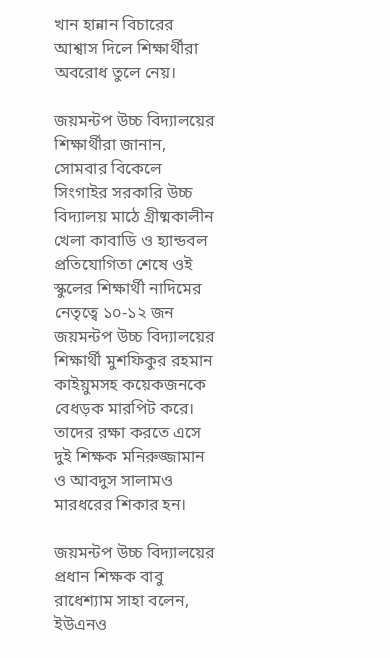খান হান্নান বিচারের আশ্বাস দিলে শিক্ষার্থীরা অবরোধ তুলে নেয়।

জয়মন্টপ উচ্চ বিদ্যালয়ের শিক্ষার্থীরা জানান, সোমবার বিকেলে সিংগাইর সরকারি উচ্চ বিদ্যালয় মাঠে গ্রীষ্মকালীন খেলা কাবাডি ও হ্যান্ডবল প্রতিযোগিতা শেষে ওই স্কুলের শিক্ষার্থী নাদিমের নেতৃত্বে ১০-১২ জন জয়মন্টপ উচ্চ বিদ্যালয়ের শিক্ষার্থী মুশফিকুর রহমান কাইয়ুমসহ কয়েকজনকে বেধড়ক মারপিট করে। তাদের রক্ষা করতে এসে দুই শিক্ষক মনিরুজ্জামান ও আবদুস সালামও মারধরের শিকার হন।

জয়মন্টপ উচ্চ বিদ্যালয়ের প্রধান শিক্ষক বাবু রাধেশ্যাম সাহা বলেন, ইউএনও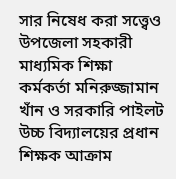সার নিষেধ করা সত্ত্বেও উপজেলা সহকারী মাধ্যমিক শিক্ষা কর্মকর্তা মনিরুজ্জামান খাঁন ও সরকারি পাইলট উচ্চ বিদ্যালয়ের প্রধান শিক্ষক আক্রাম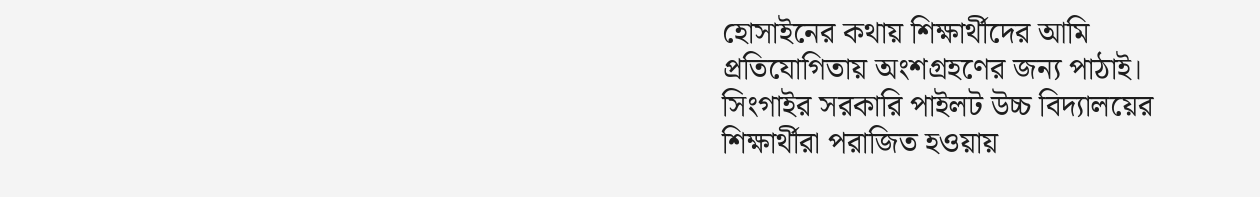হোসাইনের কথায় শিক্ষার্থীদের আমি প্রতিযোগিতায় অংশগ্রহণের জন্য পাঠাই। সিংগাইর সরকারি পাইলট উচ্চ বিদ্যালয়ের শিক্ষার্থীরা পরাজিত হওয়ায়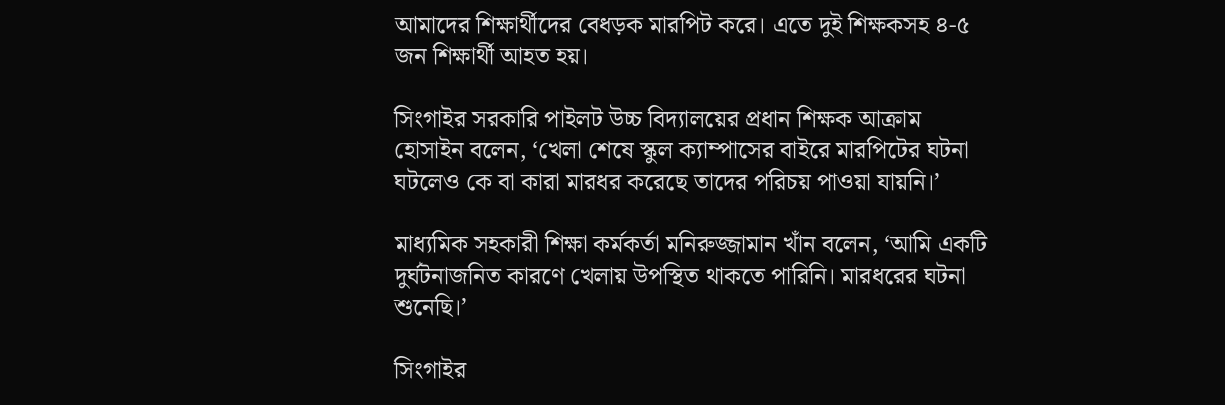আমাদের শিক্ষার্থীদের বেধড়ক মারপিট করে। এতে দুই শিক্ষকসহ ৪-৫ জন শিক্ষার্থী আহত হয়।

সিংগাইর সরকারি পাইলট উচ্চ বিদ্যালয়ের প্রধান শিক্ষক আক্রাম হোসাইন বলেন, ‘খেলা শেষে স্কুল ক্যাম্পাসের বাইরে মারপিটের ঘটনা ঘটলেও কে বা কারা মারধর করেছে তাদের পরিচয় পাওয়া যায়নি।’

মাধ্যমিক সহকারী শিক্ষা কর্মকর্তা মনিরুজ্জামান খাঁন বলেন, ‘আমি একটি দুর্ঘটনাজনিত কারণে খেলায় উপস্থিত থাকতে পারিনি। মারধরের ঘটনা শুনেছি।’

সিংগাইর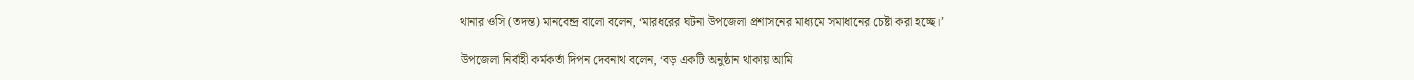থানার ওসি (তদন্ত) মানবেন্দ্র বালো বলেন, ‘মারধরের ঘটনা উপজেলা প্রশাসনের মাধ্যমে সমাধানের চেষ্টা করা হচ্ছে।’

উপজেলা নির্বাহী কর্মকর্তা দিপন দেবনাথ বলেন, ‘বড় একটি অনুষ্ঠান থাকায় আমি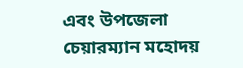এবং উপজেলা চেয়ারম্যান মহোদয়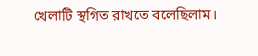খেলাটি স্থগিত রাখতে বলেছিলাম।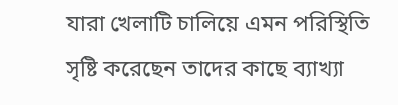যারা খেলাটি চালিয়ে এমন পরিস্থিতি সৃষ্টি করেছেন তাদের কাছে ব্যাখ্যা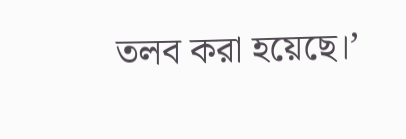তলব করা হয়েছে।’